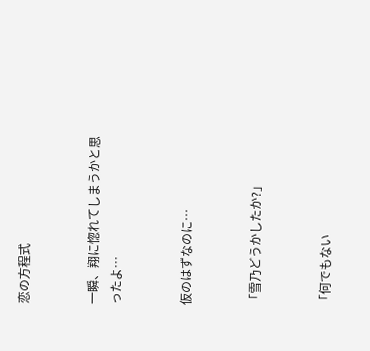恋の方程式


一瞬、翔に惚れてしまうかと思ったよ…


仮のはずなのに…


「雪乃どうかしたか?」


「何でもない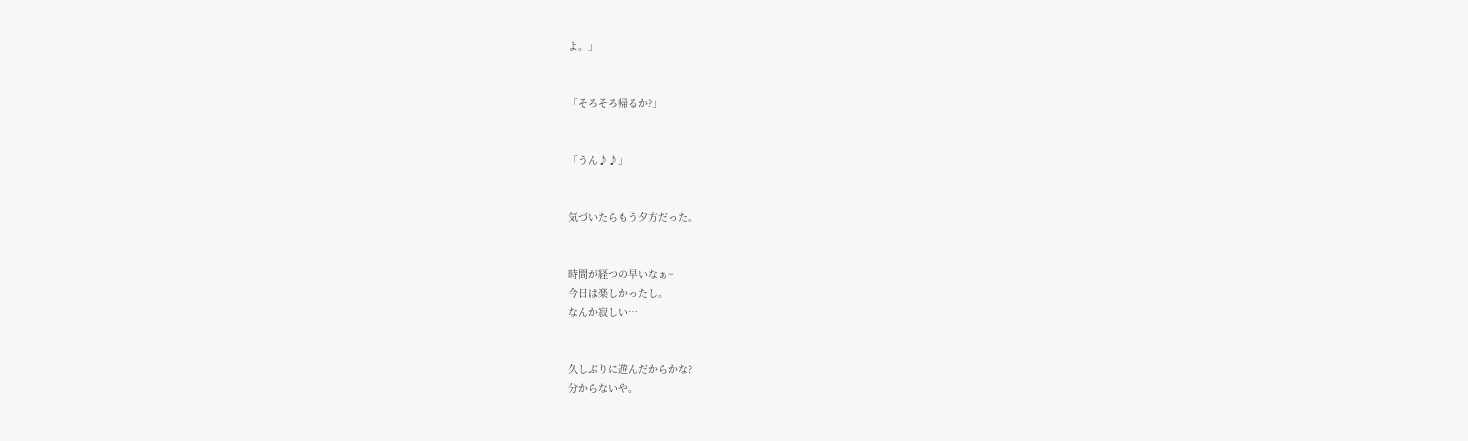よ。」


「そろそろ帰るか?」


「うん♪♪」


気づいたらもう夕方だった。


時間が経つの早いなぁ~
今日は楽しかったし。
なんか寂しい…


久しぶりに遊んだからかな?
分からないや。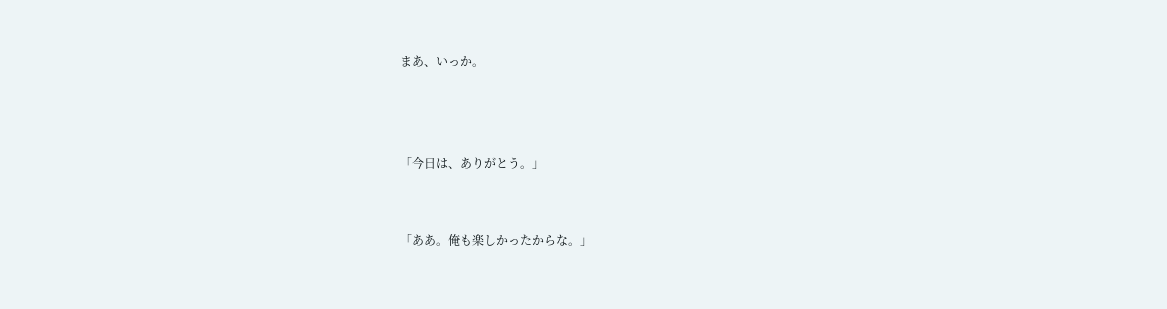まあ、いっか。



「今日は、ありがとう。」


「ああ。俺も楽しかったからな。」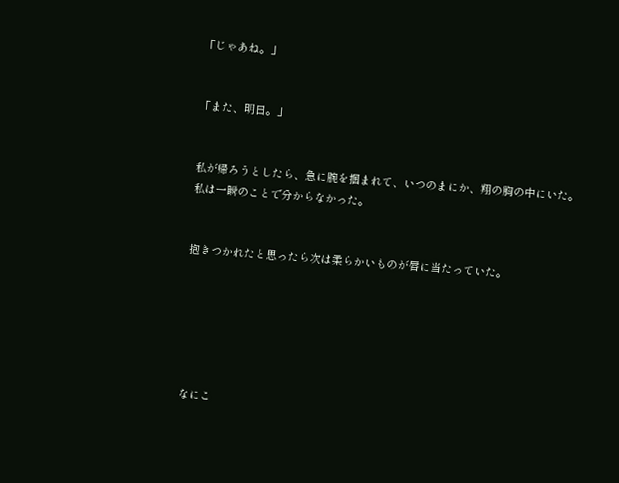「じゃあね。」


「また、明日。」


私が帰ろうとしたら、急に腕を掴まれて、いつのまにか、翔の胸の中にいた。
私は一瞬のことで分からなかった。


抱きつかれたと思ったら次は柔らかいものが唇に当たっていた。






なにこ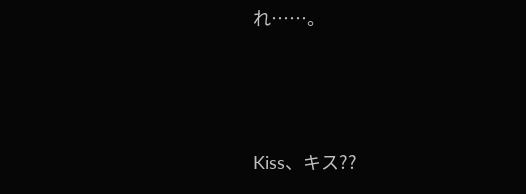れ……。




Kiss、キス??